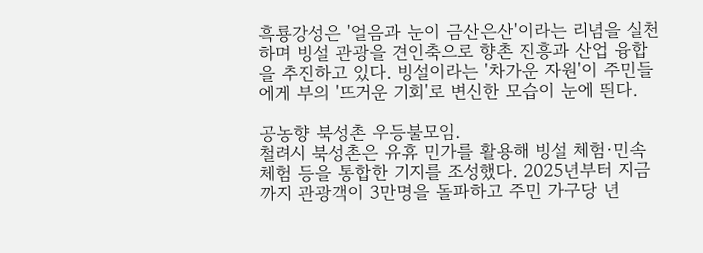흑룡강성은 '얼음과 눈이 금산은산'이라는 리념을 실천하며 빙설 관광을 견인축으로 향촌 진흥과 산업 융합을 추진하고 있다. 빙설이라는 '차가운 자원'이 주민들에게 부의 '뜨거운 기회'로 변신한 모습이 눈에 띈다.

공농향 북성촌 우등불모임.
철려시 북성촌은 유휴 민가를 활용해 빙설 체험·민속 체험 등을 통합한 기지를 조성했다. 2025년부터 지금까지 관광객이 3만명을 돌파하고 주민 가구당 년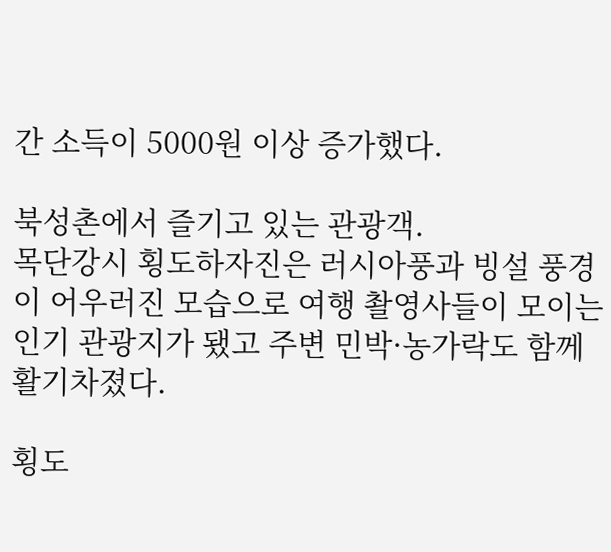간 소득이 5000원 이상 증가했다.

북성촌에서 즐기고 있는 관광객.
목단강시 횡도하자진은 러시아풍과 빙설 풍경이 어우러진 모습으로 여행 촬영사들이 모이는 인기 관광지가 됐고 주변 민박·농가락도 함께 활기차졌다.

횡도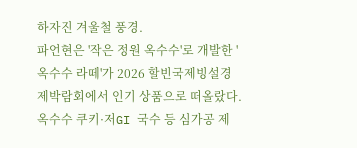하자진 겨울철 풍경.
파언현은 '작은 정원 옥수수'로 개발한 '옥수수 라떼'가 2026 할빈국제빙설경제박람회에서 인기 상품으로 떠올랐다. 옥수수 쿠키·저GI 국수 등 심가공 제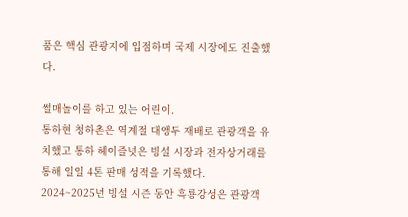품은 핵심 관광지에 입점하며 국제 시장에도 진출했다.

썰매놀이를 하고 있는 어린이.
통하현 청하촌은 역계절 대앵두 재배로 관광객을 유치했고 통하 헤이즐넛은 빙설 시장과 전자상거래를 통해 일일 4톤 판매 성적을 기록했다.
2024~2025년 빙설 시즌 동안 흑룡강성은 관광객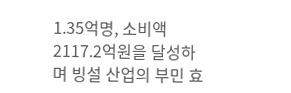1.35억명, 소비액 2117.2억원을 달성하며 빙설 산업의 부민 효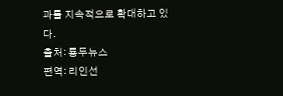과를 지속적으로 확대하고 있다.
출처: 룡두뉴스
편역: 리인선